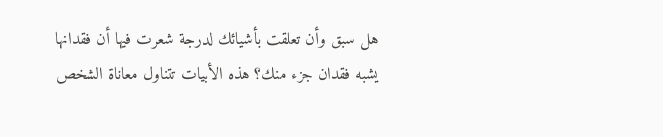هل سبق وأن تعلقت بأشيائك لدرجة شعرت فيها أن فقدانها يشبه فقدان جزء منك؟ هذه الأبيات تتناول معاناة الشخص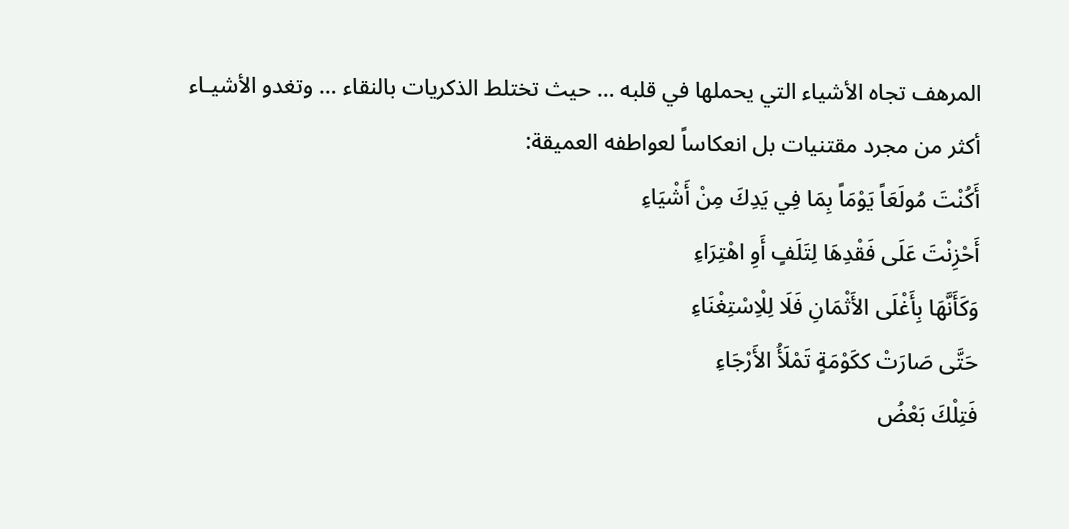المرهف تجاه الأشياء التي يحملها في قلبه … حيث تختلط الذكريات بالنقاء … وتغدو الأشيـاء أكثر من مجرد مقتنيات بل انعكاساً لعواطفه العميقة:
أَكُنْتَ مُولَعَاً يَوْمَاً بِمَا فِي يَدِكَ مِنْ أَشْيَاءِ
أَحْزِنْتَ عَلَى فَقْدِهَا لِتَلَفٍ أَوِ اهْتِرَاءِ
وَكَأَنَّهَا بِأَغْلَى الأَثْمَانِ فَلَا لِلْاِسْتِغْنَاءِ
حَتَّى صَارَتْ ككَوْمَةٍ تَمْلَأُ الأَرْجَاءِ
فَتِلْكَ بَعْضُ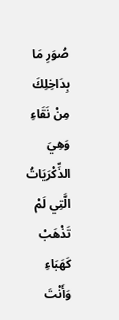صُوَرِ مَا بِدَاخِلِكَ مِنْ نَقَاءِ
وَهِيَ الذِّكْرَيَاتُ الَّتِي لَمْ تَذْهَبْ كَهَبَاءِ
وَأَنْتَ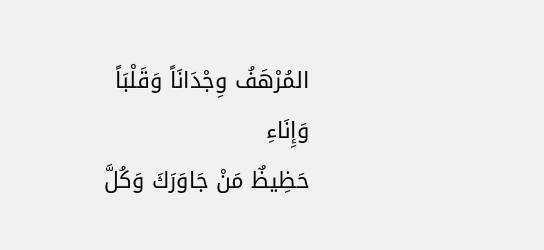المُرْهَفُ وِجْدَانَاً وَقَلْبَاً وَإِنَاءِ
حَظِيظٌ مَنْ جَاوَرَكَ وَكُلَّ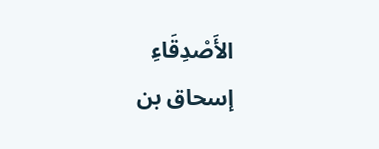الأَصْدِقَاءِ
إسحاق بن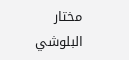مختار البلوشي